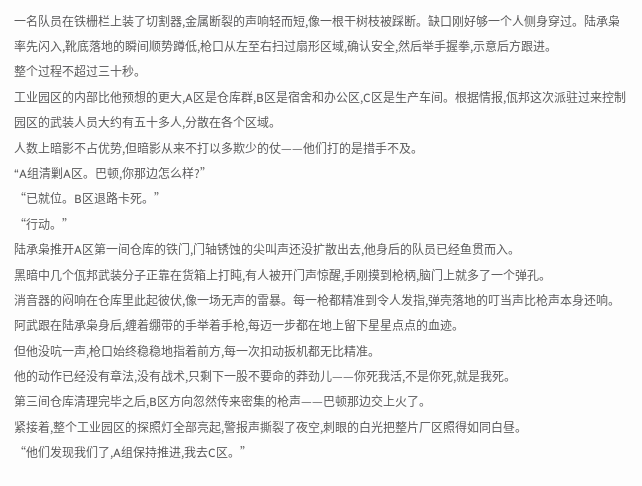一名队员在铁栅栏上装了切割器,金属断裂的声响轻而短,像一根干树枝被踩断。缺口刚好够一个人侧身穿过。陆承枭率先闪入,靴底落地的瞬间顺势蹲低,枪口从左至右扫过扇形区域,确认安全,然后举手握拳,示意后方跟进。
整个过程不超过三十秒。
工业园区的内部比他预想的更大,A区是仓库群,B区是宿舍和办公区,C区是生产车间。根据情报,佤邦这次派驻过来控制园区的武装人员大约有五十多人,分散在各个区域。
人数上暗影不占优势,但暗影从来不打以多欺少的仗——他们打的是措手不及。
“A组清剿A区。巴顿,你那边怎么样?”
“已就位。B区退路卡死。”
“行动。”
陆承枭推开A区第一间仓库的铁门,门轴锈蚀的尖叫声还没扩散出去,他身后的队员已经鱼贯而入。
黑暗中几个佤邦武装分子正靠在货箱上打盹,有人被开门声惊醒,手刚摸到枪柄,脑门上就多了一个弹孔。
消音器的闷响在仓库里此起彼伏,像一场无声的雷暴。每一枪都精准到令人发指,弹壳落地的叮当声比枪声本身还响。
阿武跟在陆承枭身后,缠着绷带的手举着手枪,每迈一步都在地上留下星星点点的血迹。
但他没吭一声,枪口始终稳稳地指着前方,每一次扣动扳机都无比精准。
他的动作已经没有章法,没有战术,只剩下一股不要命的莽劲儿——你死我活,不是你死,就是我死。
第三间仓库清理完毕之后,B区方向忽然传来密集的枪声——巴顿那边交上火了。
紧接着,整个工业园区的探照灯全部亮起,警报声撕裂了夜空,刺眼的白光把整片厂区照得如同白昼。
“他们发现我们了,A组保持推进,我去C区。”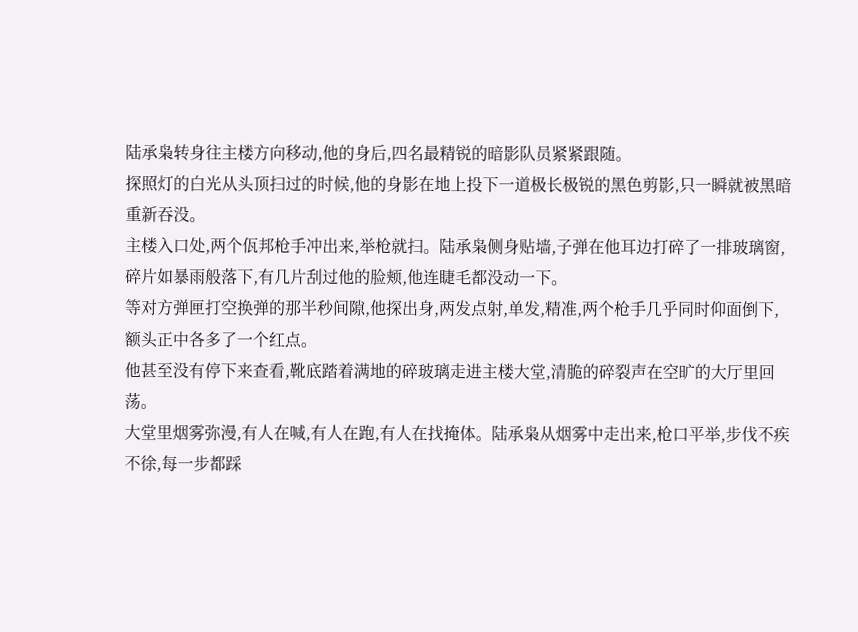陆承枭转身往主楼方向移动,他的身后,四名最精锐的暗影队员紧紧跟随。
探照灯的白光从头顶扫过的时候,他的身影在地上投下一道极长极锐的黑色剪影,只一瞬就被黑暗重新吞没。
主楼入口处,两个佤邦枪手冲出来,举枪就扫。陆承枭侧身贴墙,子弹在他耳边打碎了一排玻璃窗,碎片如暴雨般落下,有几片刮过他的脸颊,他连睫毛都没动一下。
等对方弹匣打空换弹的那半秒间隙,他探出身,两发点射,单发,精准,两个枪手几乎同时仰面倒下,额头正中各多了一个红点。
他甚至没有停下来查看,靴底踏着满地的碎玻璃走进主楼大堂,清脆的碎裂声在空旷的大厅里回荡。
大堂里烟雾弥漫,有人在喊,有人在跑,有人在找掩体。陆承枭从烟雾中走出来,枪口平举,步伐不疾不徐,每一步都踩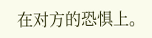在对方的恐惧上。